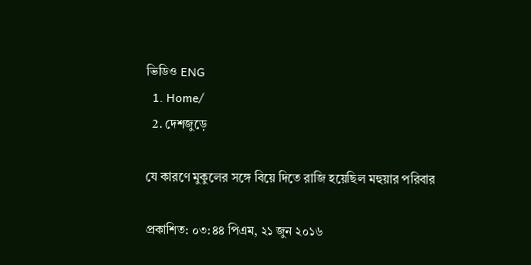ভিডিও ENG
  1. Home/
  2. দেশজুড়ে

যে কারণে মুকুলের সঙ্গে বিয়ে দিতে রাজি হয়েছিল মহুয়ার পরিবার

প্রকাশিত: ০৩:৪৪ পিএম, ২১ জুন ২০১৬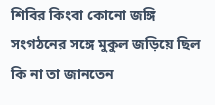শিবির কিংবা কোনো জঙ্গি সংগঠনের সঙ্গে মুকুল জড়িয়ে ছিল কি না তা জানতেন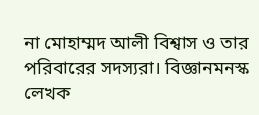না মোহাম্মদ আলী বিশ্বাস ও তার পরিবারের সদস্যরা। বিজ্ঞানমনস্ক লেখক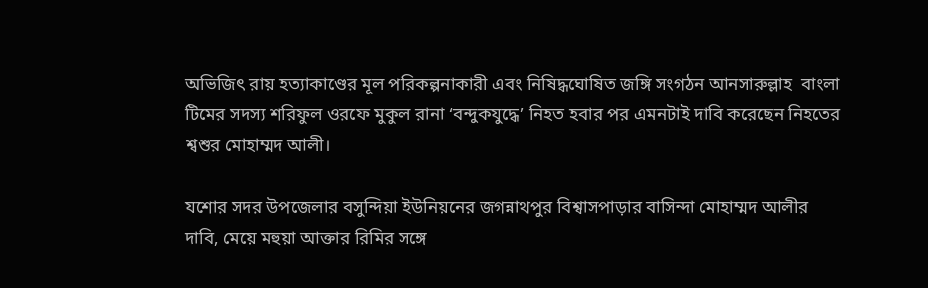অভিজিৎ রায় হত্যাকাণ্ডের মূল পরিকল্পনাকারী এবং নিষিদ্ধঘোষিত জঙ্গি সংগঠন আনসারুল্লাহ  বাংলা টিমের সদস্য শরিফুল ওরফে মুকুল রানা ‘বন্দুকযুদ্ধে’ নিহত হবার পর এমনটাই দাবি করেছেন নিহতের শ্বশুর মোহাম্মদ আলী।

যশোর সদর উপজেলার বসুন্দিয়া ইউনিয়নের জগন্নাথপুর বিশ্বাসপাড়ার বাসিন্দা মোহাম্মদ আলীর দাবি, মেয়ে মহুয়া আক্তার রিমির সঙ্গে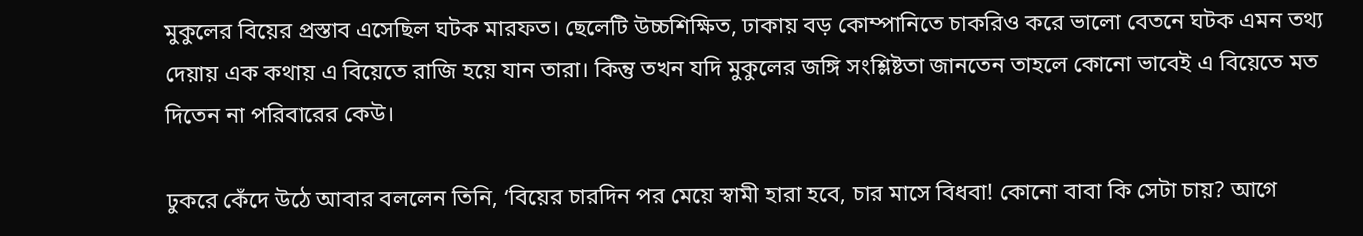মুকুলের বিয়ের প্রস্তাব এসেছিল ঘটক মারফত। ছেলেটি উচ্চশিক্ষিত, ঢাকায় বড় কোম্পানিতে চাকরিও করে ভালো বেতনে ঘটক এমন তথ্য দেয়ায় এক কথায় এ বিয়েতে রাজি হয়ে যান তারা। কিন্তু তখন যদি মুকুলের জঙ্গি সংশ্লিষ্টতা জানতেন তাহলে কোনো ভাবেই এ বিয়েতে মত দিতেন না পরিবারের কেউ।

ঢুকরে কেঁদে উঠে আবার বললেন তিনি, ‘বিয়ের চারদিন পর মেয়ে স্বামী হারা হবে, চার মাসে বিধবা! কোনো বাবা কি সেটা চায়? আগে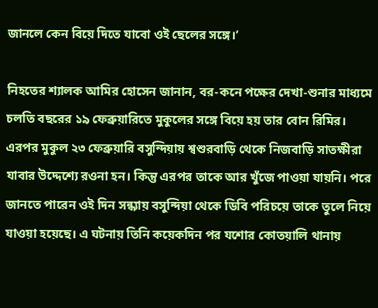জানলে কেন বিয়ে দিতে যাবো ওই ছেলের সঙ্গে।’

নিহতের শ্যালক আমির হোসেন জানান, বর-কনে পক্ষের দেখা-শুনার মাধ্যমে চলতি বছরের ১৯ ফেব্রুয়ারিতে মুকুলের সঙ্গে বিয়ে হয় তার বোন রিমির। এরপর মুকুল ২৩ ফেব্রুয়ারি বসুন্দিয়ায় শ্বশুরবাড়ি থেকে নিজবাড়ি সাতক্ষীরা যাবার উদ্দেশ্যে রওনা হন। কিন্তু এরপর তাকে আর খুঁজে পাওয়া যায়নি। পরে জানতে পারেন ওই দিন সন্ধ্যায় বসুন্দিয়া থেকে ডিবি পরিচয়ে তাকে তুলে নিয়ে যাওয়া হয়েছে। এ ঘটনায় তিনি কয়েকদিন পর যশোর কোতয়ালি থানায়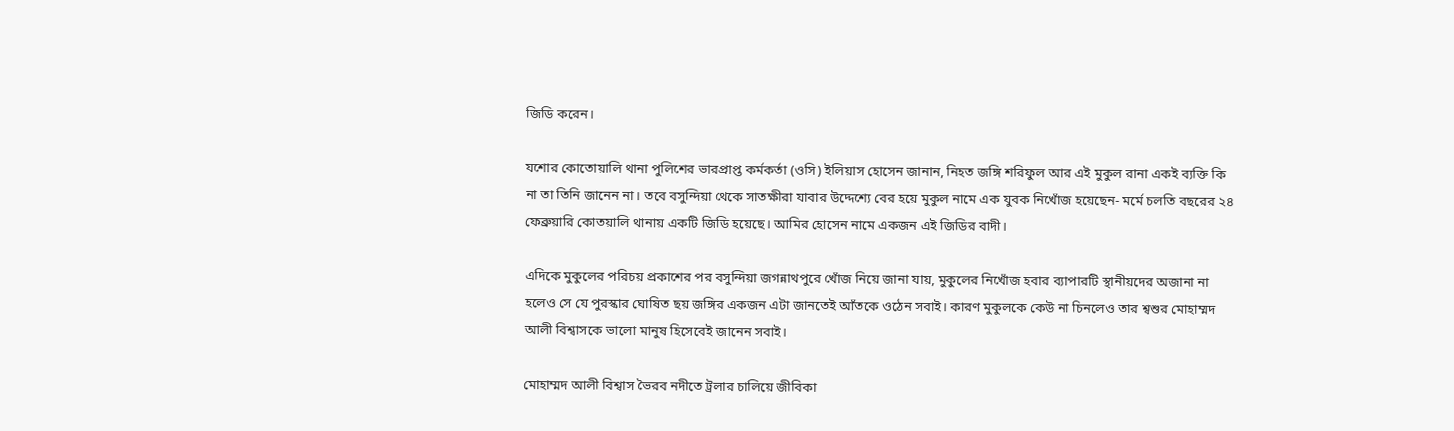জিডি করেন।

যশোর কোতোয়ালি থানা পুলিশের ভারপ্রাপ্ত কর্মকর্তা (ওসি) ইলিয়াস হোসেন জানান, নিহত জঙ্গি শরিফুল আর এই মুকুল রানা একই ব্যক্তি কি না তা তিনি জানেন না। তবে বসুন্দিয়া থেকে সাতক্ষীরা যাবার উদ্দেশ্যে বের হয়ে মুকুল নামে এক যুবক নিখোঁজ হয়েছেন- মর্মে চলতি বছরের ২৪ ফেব্রুয়ারি কোতয়ালি থানায় একটি জিডি হয়েছে। আমির হোসেন নামে একজন এই জিডির বাদী।

এদিকে মুকুলের পরিচয় প্রকাশের পর বসুন্দিয়া জগন্নাথপুরে খোঁজ নিয়ে জানা যায়, মুকুলের নিখোঁজ হবার ব্যাপারটি স্থানীয়দের অজানা না হলেও সে যে পুরস্কার ঘোষিত ছয় জঙ্গির একজন এটা জানতেই আঁতকে ওঠেন সবাই। কারণ মুকুলকে কেউ না চিনলেও তার শ্বশুর মোহাম্মদ আলী বিশ্বাসকে ভালো মানুষ হিসেবেই জানেন সবাই।

মোহাম্মদ আলী বিশ্বাস ভৈরব নদীতে ট্রলার চালিয়ে জীবিকা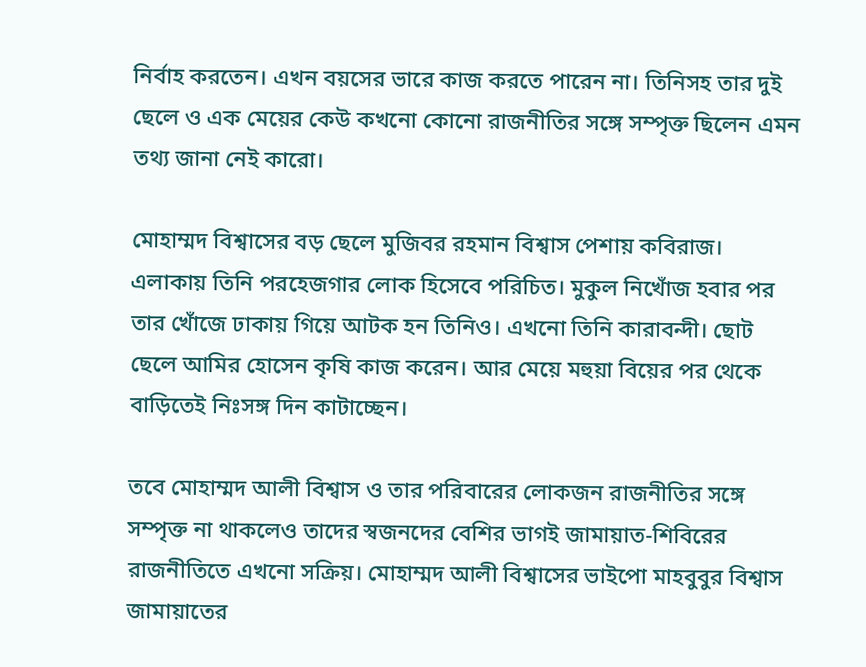নির্বাহ করতেন। এখন বয়সের ভারে কাজ করতে পারেন না। তিনিসহ তার দুই ছেলে ও এক মেয়ের কেউ কখনো কোনো রাজনীতির সঙ্গে সম্পৃক্ত ছিলেন এমন তথ্য জানা নেই কারো।

মোহাম্মদ বিশ্বাসের বড় ছেলে মুজিবর রহমান বিশ্বাস পেশায় কবিরাজ। এলাকায় তিনি পরহেজগার লোক হিসেবে পরিচিত। মুকুল নিখোঁজ হবার পর তার খোঁজে ঢাকায় গিয়ে আটক হন তিনিও। এখনো তিনি কারাবন্দী। ছোট ছেলে আমির হোসেন কৃষি কাজ করেন। আর মেয়ে মহুয়া বিয়ের পর থেকে বাড়িতেই নিঃসঙ্গ দিন কাটাচ্ছেন।

তবে মোহাম্মদ আলী বিশ্বাস ও তার পরিবারের লোকজন রাজনীতির সঙ্গে সম্পৃক্ত না থাকলেও তাদের স্বজনদের বেশির ভাগই জামায়াত-শিবিরের রাজনীতিতে এখনো সক্রিয়। মোহাম্মদ আলী বিশ্বাসের ভাইপো মাহবুবুর বিশ্বাস জামায়াতের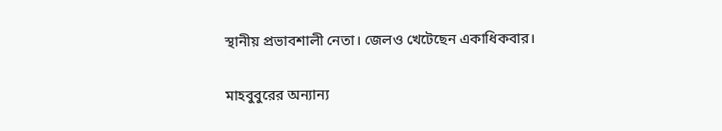স্থানীয় প্রভাবশালী নেতা। জেলও খেটেছেন একাধিকবার।

মাহবুবুরের অন্যান্য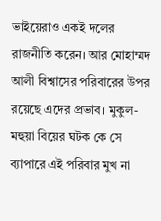ভাইয়েরাও একই দলের রাজনীতি করেন। আর মোহাম্মদ আলী বিশ্বাসের পরিবারের উপর রয়েছে এদের প্রভাব। মুকুল-মহুয়া বিয়ের ঘটক কে সে ব্যাপারে এই পরিবার মুখ না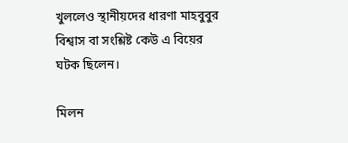খুললেও স্থানীয়দের ধারণা মাহবুবুর বিশ্বাস বা সংশ্লিষ্ট কেউ এ বিয়ের ঘটক ছিলেন।

মিলন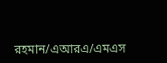রহমান/এআরএ/এমএস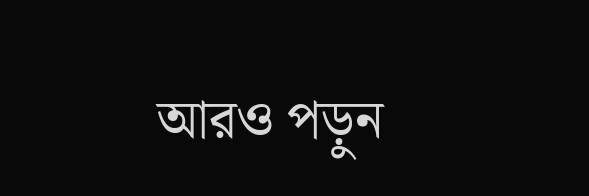আরও পড়ুন